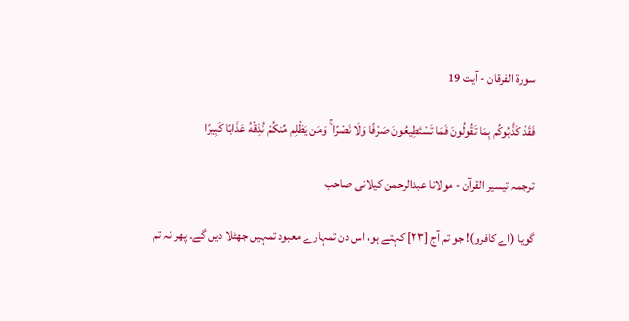سورة الفرقان - آیت 19

فَقَدْ كَذَّبُوكُم بِمَا تَقُولُونَ فَمَا تَسْتَطِيعُونَ صَرْفًا وَلَا نَصْرًا ۚ وَمَن يَظْلِم مِّنكُمْ نُذِقْهُ عَذَابًا كَبِيرًا

ترجمہ تیسیر القرآن - مولانا عبدالرحمن کیلانی صاحب

گویا (اے کافرو)! جو تم آج [٢٣] کہتے ہو، اس دن تمہارے معبود تمہیں جھٹلا دیں گے۔ پھر نہ تم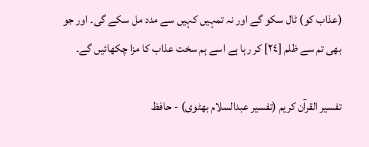(عذاب کو) ٹال سکو گے اور نہ تمہیں کہیں سے مدد مل سکے گی۔ اور جو بھی تم سے ظلم [٢٤] کر رہا ہے اسے ہم سخت عذاب کا مزا چکھائیں گے۔

تفسیر القرآن کریم (تفسیر عبدالسلام بھٹوی) - حافظ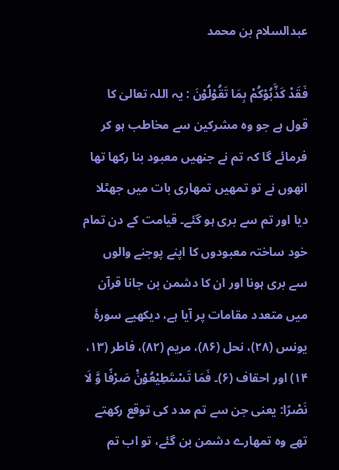عبدالسلام بن محمد

فَقَدْ كَذَّبُوْكُمْ بِمَا تَقُوْلُوْنَ : یہ اللہ تعالیٰ کا قول ہے جو وہ مشرکین سے مخاطب ہو کر فرمائے گا کہ تم نے جنھیں معبود بنا رکھا تھا انھوں نے تو تمھیں تمھاری بات میں جھٹلا دیا اور تم سے بری ہو گئے۔ قیامت کے دن تمام خود ساختہ معبودوں کا اپنے پوجنے والوں سے بری ہونا اور ان کا دشمن بن جانا قرآن میں متعدد مقامات پر آیا ہے، دیکھیے سورۂ یونس (۲۸)، نحل (۸۶)، مریم (۸۲)، فاطر (۱۳، ۱۴) اور احقاف (۶)۔ فَمَا تَسْتَطِيْعُوْنَ۠ صَرْفًا وَّ لَا نَصْرًا: یعنی جن سے تم مدد کی توقع رکھتے تھے وہ تمھارے دشمن بن گئے، تو اب تم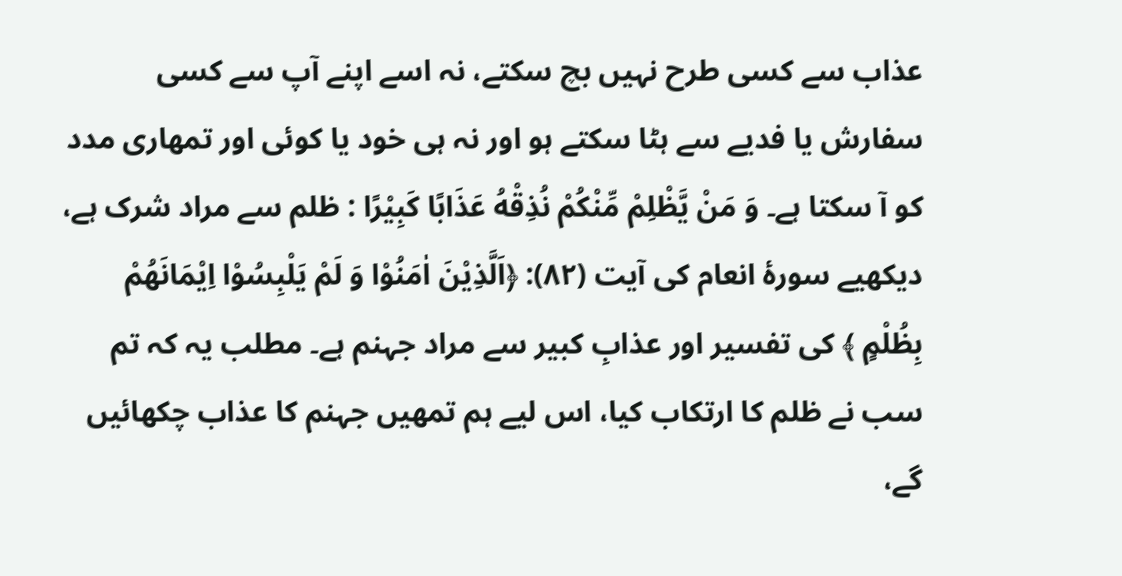عذاب سے کسی طرح نہیں بچ سکتے، نہ اسے اپنے آپ سے کسی سفارش یا فدیے سے ہٹا سکتے ہو اور نہ ہی خود یا کوئی اور تمھاری مدد کو آ سکتا ہے۔ وَ مَنْ يَّظْلِمْ مِّنْكُمْ نُذِقْهُ عَذَابًا كَبِيْرًا : ظلم سے مراد شرک ہے، دیکھیے سورۂ انعام کی آیت (۸۲): ﴿اَلَّذِيْنَ اٰمَنُوْا وَ لَمْ يَلْبِسُوْا اِيْمَانَهُمْ بِظُلْمٍ ﴾ کی تفسیر اور عذابِ کبیر سے مراد جہنم ہے۔ مطلب یہ کہ تم سب نے ظلم کا ارتکاب کیا، اس لیے ہم تمھیں جہنم کا عذاب چکھائیں گے،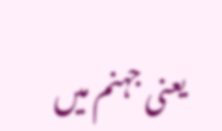یعنی جہنم میں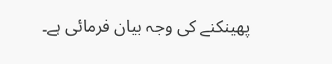پھینکنے کی وجہ بیان فرمائی ہے۔